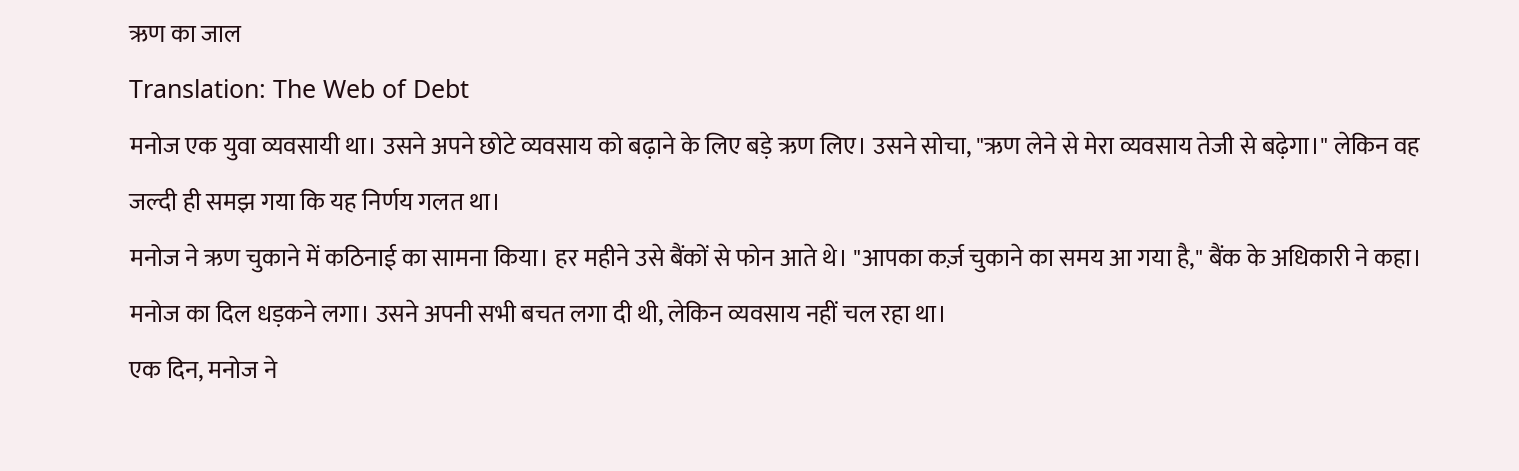ऋण का जाल
Translation: The Web of Debt
मनोज एक युवा व्यवसायी था। उसने अपने छोटे व्यवसाय को बढ़ाने के लिए बड़े ऋण लिए। उसने सोचा, "ऋण लेने से मेरा व्यवसाय तेजी से बढ़ेगा।" लेकिन वह जल्दी ही समझ गया कि यह निर्णय गलत था।
मनोज ने ऋण चुकाने में कठिनाई का सामना किया। हर महीने उसे बैंकों से फोन आते थे। "आपका कर्ज़ चुकाने का समय आ गया है," बैंक के अधिकारी ने कहा। मनोज का दिल धड़कने लगा। उसने अपनी सभी बचत लगा दी थी, लेकिन व्यवसाय नहीं चल रहा था।
एक दिन, मनोज ने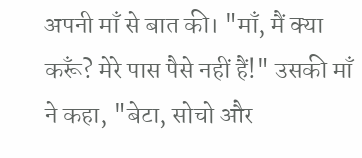अपनी माँ से बात की। "माँ, मैं क्या करूँ? मेरे पास पैसे नहीं हैं!" उसकी माँ ने कहा, "बेटा, सोचो और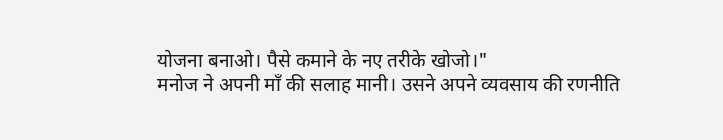योजना बनाओ। पैसे कमाने के नए तरीके खोजो।"
मनोज ने अपनी माँ की सलाह मानी। उसने अपने व्यवसाय की रणनीति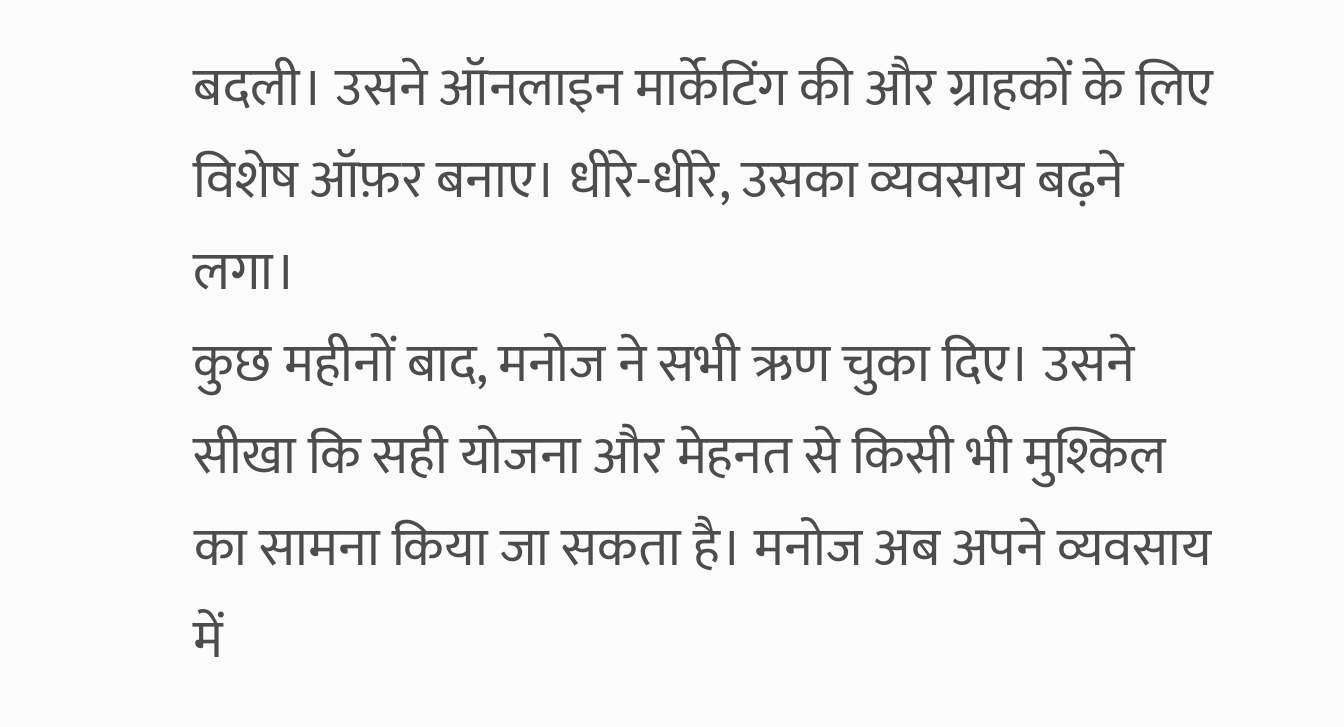बदली। उसने ऑनलाइन मार्केटिंग की और ग्राहकों के लिए विशेष ऑफ़र बनाए। धीरे-धीरे, उसका व्यवसाय बढ़ने लगा।
कुछ महीनों बाद, मनोज ने सभी ऋण चुका दिए। उसने सीखा कि सही योजना और मेहनत से किसी भी मुश्किल का सामना किया जा सकता है। मनोज अब अपने व्यवसाय में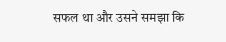सफल था और उसने समझा कि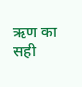ऋण का सही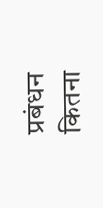प्रबंधन कितना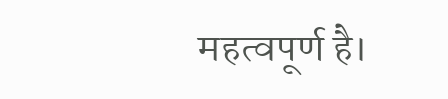महत्वपूर्ण है।